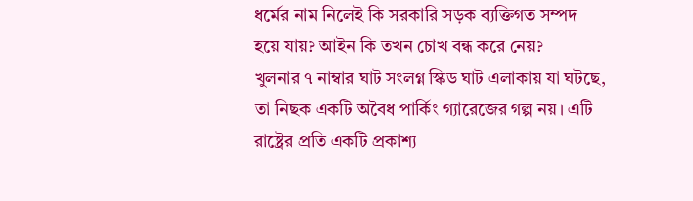ধর্মের নাম নিলেই কি সরকারি সড়ক ব্যক্তিগত সম্পদ হয়ে যায়? আইন কি তখন চোখ বন্ধ করে নেয়?
খুলনার ৭ নাম্বার ঘাট সংলগ্ন স্কিড ঘাট এলাকায় যা ঘটছে, তা নিছক একটি অবৈধ পার্কিং গ্যারেজের গল্প নয়। এটি রাষ্ট্রের প্রতি একটি প্রকাশ্য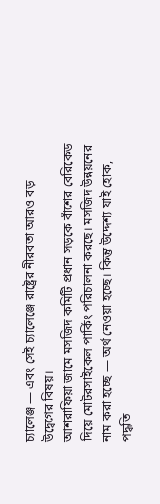চ্যালেঞ্জ — এবং সেই চ্যালেঞ্জে রাষ্ট্রের নীরবতা আরও বড় উদ্বেগের বিষয়।
আশরাফিয়া জামে মসজিদ কমিটি প্রধান সড়কে বাঁশের বেরিকেড দিয়ে মোটরসাইকেল পার্কিং পরিচালনা করছে। মসজিদ উন্নয়নের নাম করা হচ্ছে — অর্থ নেওয়া হচ্ছে। কিন্তু উদ্দেশ্য যাই হোক, পদ্ধতি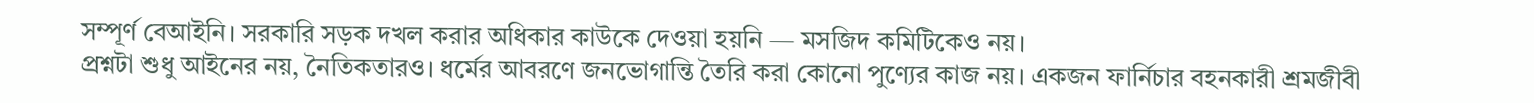সম্পূর্ণ বেআইনি। সরকারি সড়ক দখল করার অধিকার কাউকে দেওয়া হয়নি — মসজিদ কমিটিকেও নয়।
প্রশ্নটা শুধু আইনের নয়, নৈতিকতারও। ধর্মের আবরণে জনভোগান্তি তৈরি করা কোনো পুণ্যের কাজ নয়। একজন ফার্নিচার বহনকারী শ্রমজীবী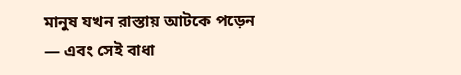মানুষ যখন রাস্তায় আটকে পড়েন — এবং সেই বাধা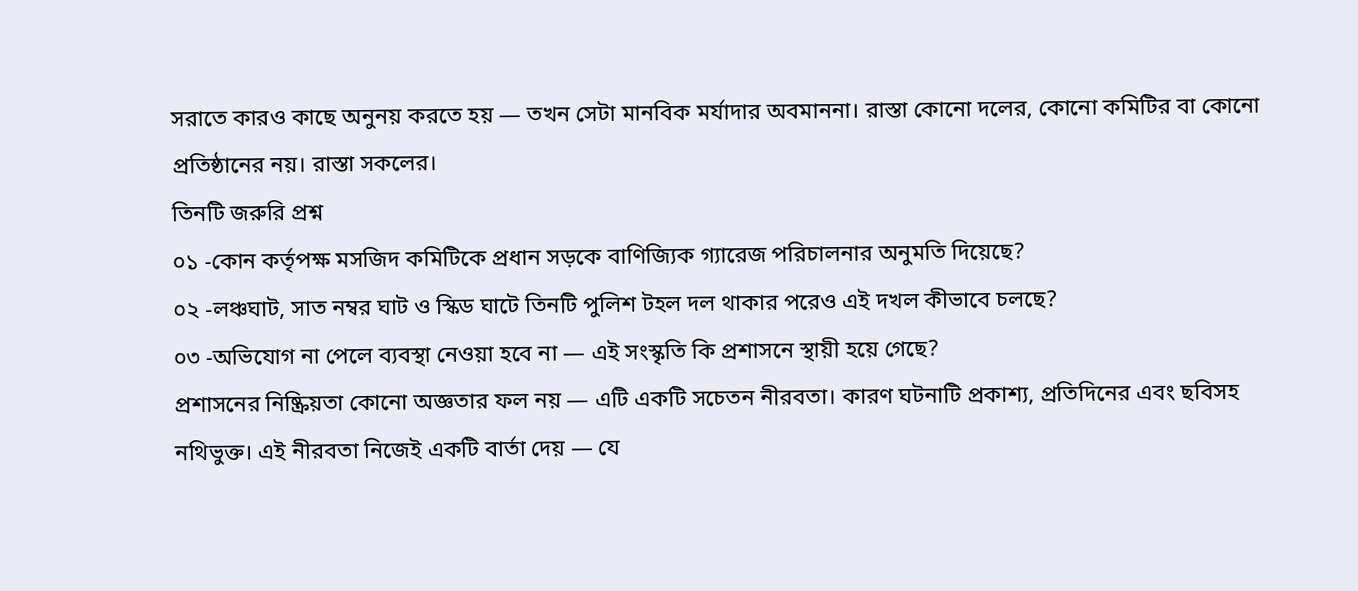সরাতে কারও কাছে অনুনয় করতে হয় — তখন সেটা মানবিক মর্যাদার অবমাননা। রাস্তা কোনো দলের, কোনো কমিটির বা কোনো প্রতিষ্ঠানের নয়। রাস্তা সকলের।
তিনটি জরুরি প্রশ্ন
০১ -কোন কর্তৃপক্ষ মসজিদ কমিটিকে প্রধান সড়কে বাণিজ্যিক গ্যারেজ পরিচালনার অনুমতি দিয়েছে?
০২ -লঞ্চঘাট, সাত নম্বর ঘাট ও স্কিড ঘাটে তিনটি পুলিশ টহল দল থাকার পরেও এই দখল কীভাবে চলছে?
০৩ -অভিযোগ না পেলে ব্যবস্থা নেওয়া হবে না — এই সংস্কৃতি কি প্রশাসনে স্থায়ী হয়ে গেছে?
প্রশাসনের নিষ্ক্রিয়তা কোনো অজ্ঞতার ফল নয় — এটি একটি সচেতন নীরবতা। কারণ ঘটনাটি প্রকাশ্য, প্রতিদিনের এবং ছবিসহ নথিভুক্ত। এই নীরবতা নিজেই একটি বার্তা দেয় — যে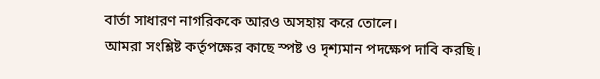বার্তা সাধারণ নাগরিককে আরও অসহায় করে তোলে।
আমরা সংশ্লিষ্ট কর্তৃপক্ষের কাছে স্পষ্ট ও দৃশ্যমান পদক্ষেপ দাবি করছি।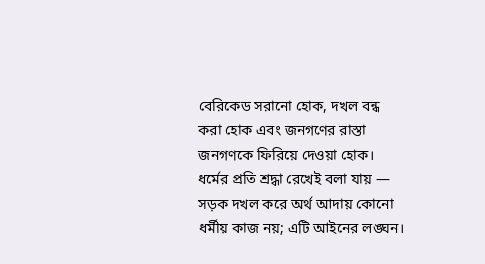বেরিকেড সরানো হোক, দখল বন্ধ করা হোক এবং জনগণের রাস্তা জনগণকে ফিরিয়ে দেওয়া হোক। ধর্মের প্রতি শ্রদ্ধা রেখেই বলা যায় — সড়ক দখল করে অর্থ আদায় কোনো ধর্মীয় কাজ নয়; এটি আইনের লঙ্ঘন।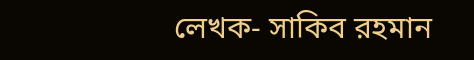লেখক- সাকিব রহমান